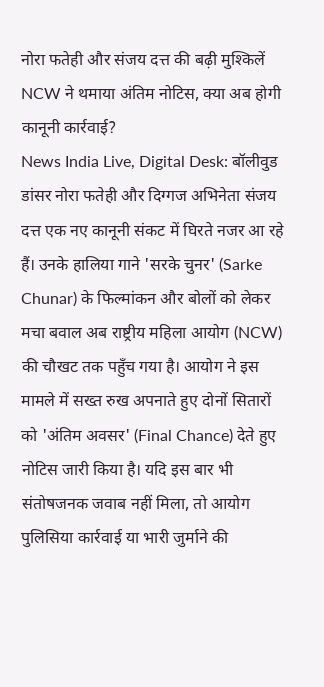नोरा फतेही और संजय दत्त की बढ़ी मुश्किलें NCW ने थमाया अंतिम नोटिस, क्या अब होगी कानूनी कार्रवाई?
News India Live, Digital Desk: बॉलीवुड डांसर नोरा फतेही और दिग्गज अभिनेता संजय दत्त एक नए कानूनी संकट में घिरते नजर आ रहे हैं। उनके हालिया गाने 'सरके चुनर' (Sarke Chunar) के फिल्मांकन और बोलों को लेकर मचा बवाल अब राष्ट्रीय महिला आयोग (NCW) की चौखट तक पहुँच गया है। आयोग ने इस मामले में सख्त रुख अपनाते हुए दोनों सितारों को 'अंतिम अवसर' (Final Chance) देते हुए नोटिस जारी किया है। यदि इस बार भी संतोषजनक जवाब नहीं मिला, तो आयोग पुलिसिया कार्रवाई या भारी जुर्माने की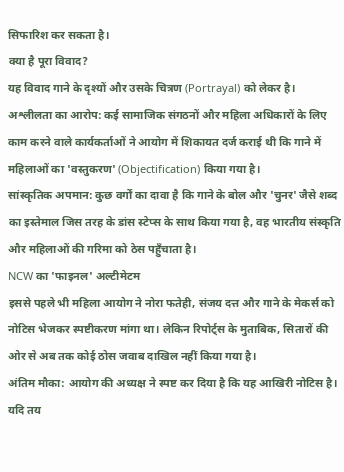सिफारिश कर सकता है।
क्या है पूरा विवाद?
यह विवाद गाने के दृश्यों और उसके चित्रण (Portrayal) को लेकर है।
अश्लीलता का आरोप: कई सामाजिक संगठनों और महिला अधिकारों के लिए काम करने वाले कार्यकर्ताओं ने आयोग में शिकायत दर्ज कराई थी कि गाने में महिलाओं का 'वस्तुकरण' (Objectification) किया गया है।
सांस्कृतिक अपमान: कुछ वर्गों का दावा है कि गाने के बोल और 'चुनर' जैसे शब्द का इस्तेमाल जिस तरह के डांस स्टेप्स के साथ किया गया है, वह भारतीय संस्कृति और महिलाओं की गरिमा को ठेस पहुँचाता है।
NCW का 'फाइनल' अल्टीमेटम
इससे पहले भी महिला आयोग ने नोरा फतेही, संजय दत्त और गाने के मेकर्स को नोटिस भेजकर स्पष्टीकरण मांगा था। लेकिन रिपोर्ट्स के मुताबिक, सितारों की ओर से अब तक कोई ठोस जवाब दाखिल नहीं किया गया है।
अंतिम मौका: आयोग की अध्यक्ष ने स्पष्ट कर दिया है कि यह आखिरी नोटिस है। यदि तय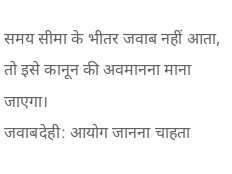समय सीमा के भीतर जवाब नहीं आता, तो इसे कानून की अवमानना माना जाएगा।
जवाबदेही: आयोग जानना चाहता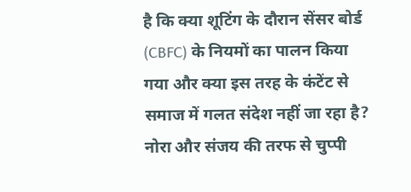है कि क्या शूटिंग के दौरान सेंसर बोर्ड (CBFC) के नियमों का पालन किया गया और क्या इस तरह के कंटेंट से समाज में गलत संदेश नहीं जा रहा है?
नोरा और संजय की तरफ से चुप्पी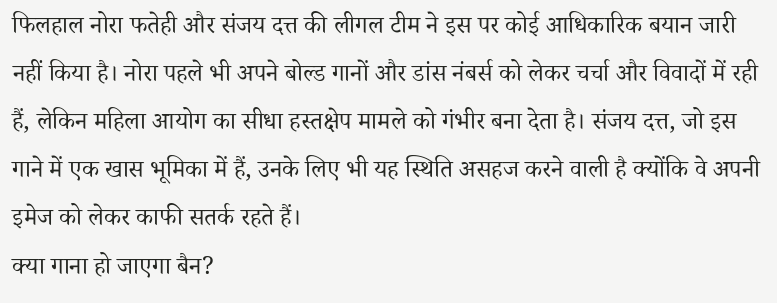फिलहाल नोरा फतेही और संजय दत्त की लीगल टीम ने इस पर कोई आधिकारिक बयान जारी नहीं किया है। नोरा पहले भी अपने बोल्ड गानों और डांस नंबर्स को लेकर चर्चा और विवादों में रही हैं, लेकिन महिला आयोग का सीधा हस्तक्षेप मामले को गंभीर बना देता है। संजय दत्त, जो इस गाने में एक खास भूमिका में हैं, उनके लिए भी यह स्थिति असहज करने वाली है क्योंकि वे अपनी इमेज को लेकर काफी सतर्क रहते हैं।
क्या गाना हो जाएगा बैन?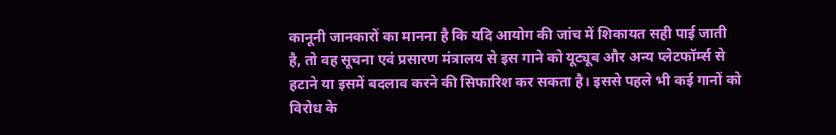कानूनी जानकारों का मानना है कि यदि आयोग की जांच में शिकायत सही पाई जाती है, तो वह सूचना एवं प्रसारण मंत्रालय से इस गाने को यूट्यूब और अन्य प्लेटफॉर्म्स से हटाने या इसमें बदलाव करने की सिफारिश कर सकता है। इससे पहले भी कई गानों को विरोध के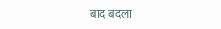बाद बदला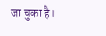जा चुका है।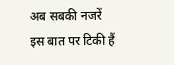अब सबकी नजरें इस बात पर टिकी हैं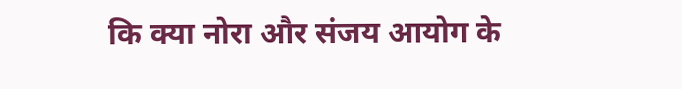कि क्या नोरा और संजय आयोग के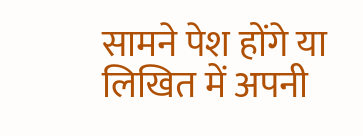सामने पेश होंगे या लिखित में अपनी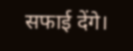सफाई देंगे।